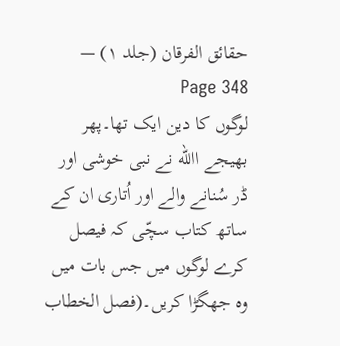حقائق الفرقان (جلد ۱) — Page 348
لوگوں کا دین ایک تھا۔پھر بھیجے االله نے نبی خوشی اور ڈر سُنانے والے اور اُتاری ان کے ساتھ کتاب سچّی کہ فیصل کرے لوگوں میں جس بات میں وہ جھگڑا کریں۔(فصل الخطاب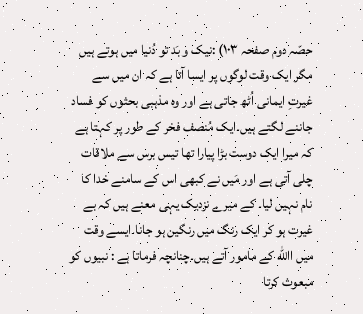حصّہ دوم صفحہ ۱۰۳) :نیک و بَد تو دُنیا میں ہوتے ہیں مگر ایک وقت لوگوں پر ایسا آتا ہے کہ ان میں سے غیرتِ ایمانی اُٹھ جاتی ہے اور وہ مذہبی بحثوں کو فساد جاننے لگتے ہیں۔ایک مُنصف فخر کے طور پر کہتا ہے کہ میرا ایک دوست بڑا پیارا تھا تیس برس سے ملاقات چلی آتی ہے اور مَیں نے کبھی اس کے سامنے خدا کا نام نہیں لیا۔ کے میرے نزدیک یہی معنے ہیں کہ بے غیرت ہو کر ایک رنگ میں رنگین ہو جانا۔ایسے وقت میں االله کے مامور آتے ہیں۔چنانچہ فرماتا ہے : نبیوں کو مبعوث کرتا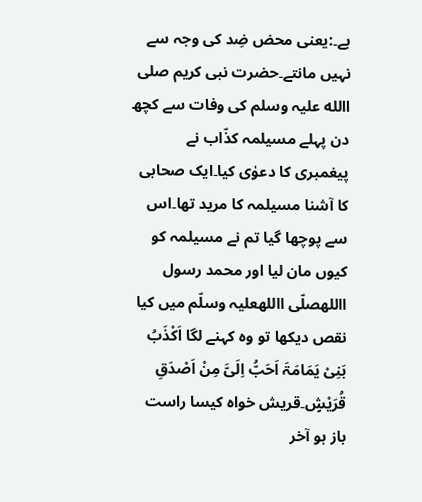ہے۔:یعنی محض ضِد کی وجہ سے نہیں مانتے۔حضرت نبی کریم صلی االله علیہ وسلم کی وفات سے کچھ دن پہلے مسیلمہ کذّاب نے پیغمبری کا دعوٰی کیا۔ایک صحابی کا آشنا مسیلمہ کا مرید تھا۔اس سے پوچھا گیا تم نے مسیلمہ کو کیوں مان لیا اور محمد رسول االلهصلّی االلهعلیہ وسلّم میں کیا نقص دیکھا تو وہ کہنے لگا اَکْذَبُ بَنِیْ یَمَامَۃَ اَحَبُّ اِلَیَّ مِنْ اَصْدَقِ قُرَیْشٍ۔قریش خواہ کیسا راست باز ہو آخر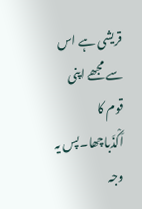قریشی ہے اس سے مجھے اپنی قوم کا اَکْذَباچھا۔پس یہ وجہ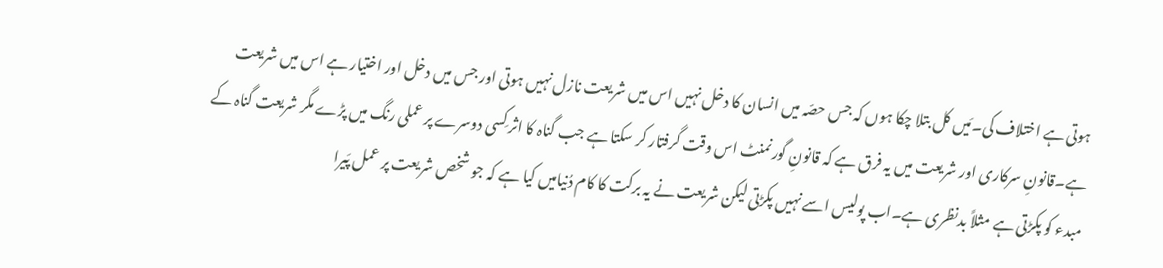ہوتی ہے اختلاف کی۔مَیں کل بتلا چکا ہوں کہ جس حصّہ میں انسان کا دخل نہیں اس میں شریعت نازل نہیں ہوتی اور جس میں دخل اور اختیار ہے اس میں شریعت ہے۔قانونِ سرکاری اور شریعت میں یہ فرق ہے کہ قانونِ گورنمنٹ اس وقت گرفتار کر سکتا ہے جب گناہ کا اثر کِسی دوسرے پر عملی رنگ میں پڑے مگر شریعت گناہ کے مبدء کو پکڑتی ہے مثلاً بدنظری ہے۔اب پولیس اسے نہیں پکڑتی لیکن شریعت نے یہ برکت کا کام دُنیامیں کیا ہے کہ جو شخص شریعت پر عمل پَیرا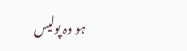ہو وہ پولیس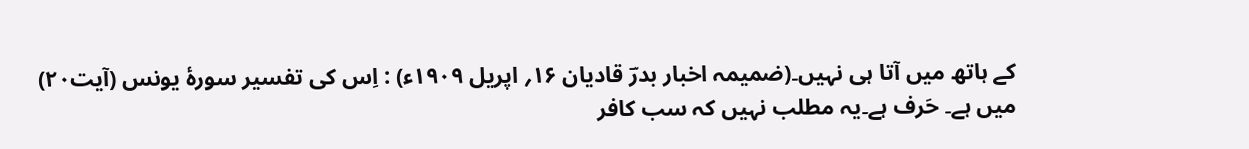کے ہاتھ میں آتا ہی نہیں۔(ضمیمہ اخبار بدرؔ قادیان ۱۶؍ اپریل ۱۹۰۹ء) : اِس کی تفسیر سورۂ یونس (آیت۲۰) میں ہے۔ حَرف ہے۔یہ مطلب نہیں کہ سب کافر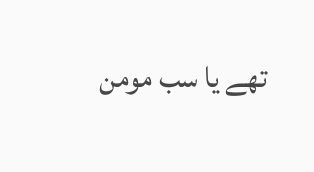تھے یا سب مومن